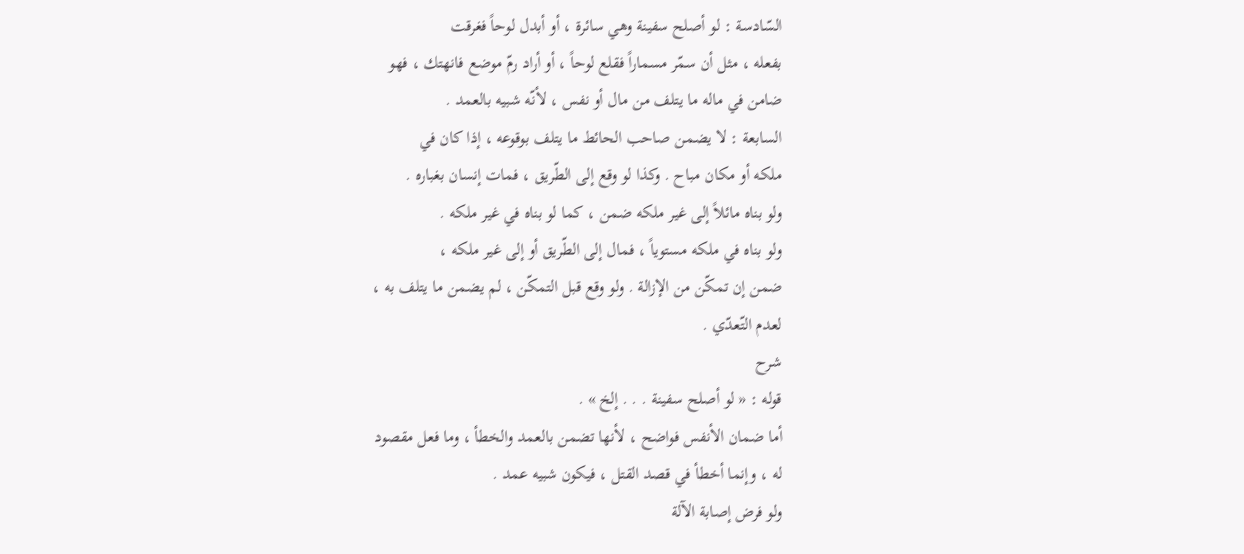السّادسة : لو أصلح سفينة وهي سائرة ، أو أبدل لوحاً فغرقت
بفعله ، مثل أن سمّر مسماراً فقلع لوحاً ، أو أراد رمّ موضع فانهتك ، فهو
ضامن في ماله ما يتلف من مال أو نفس ، لأنّه شبيه بالعمد .
السابعة : لا يضمن صاحب الحائط ما يتلف بوقوعه ، إذا كان في
ملكه أو مكان مباح . وكذا لو وقع إلى الطّريق ، فمات إنسان بغباره .
ولو بناه مائلاً إلى غير ملكه ضمن ، كما لو بناه في غير ملكه .
ولو بناه في ملكه مستوياً ، فمال إلى الطّريق أو إلى غير ملكه ،
ضمن إن تمكّن من الإزالة . ولو وقع قبل التمكّن ، لم يضمن ما يتلف به ،
لعدم التّعدّي .
شرح
قوله : « لو أصلح سفينة . . . إلخ » .
أما ضمان الأنفس فواضح ، لأنها تضمن بالعمد والخطأ ، وما فعل مقصود
له ، وإنما أخطأ في قصد القتل ، فيكون شبيه عمد .
ولو فرض إصابة الآلة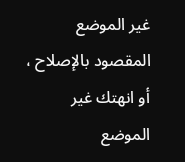غير الموضع المقصود بالإصلاح ، أو انهتك غير
الموضع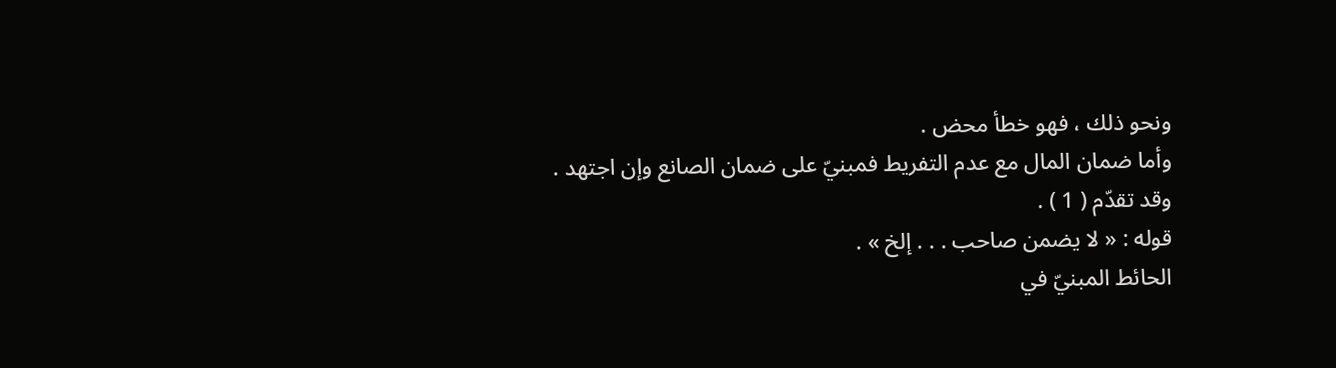ونحو ذلك ، فهو خطأ محض .
وأما ضمان المال مع عدم التفريط فمبنيّ على ضمان الصانع وإن اجتهد .
وقد تقدّم ( 1 ) .
قوله : « لا يضمن صاحب . . . إلخ » .
الحائط المبنيّ في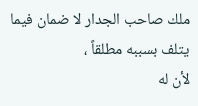ملك صاحب الجدار لا ضمان فيما يتلف بسببه مطلقاً ،
لأن له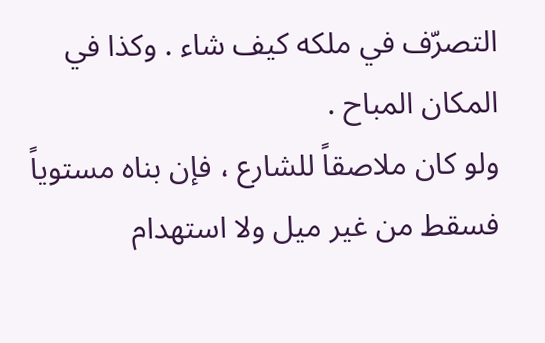التصرّف في ملكه كيف شاء . وكذا في المكان المباح .
ولو كان ملاصقاً للشارع ، فإن بناه مستوياً فسقط من غير ميل ولا استهدام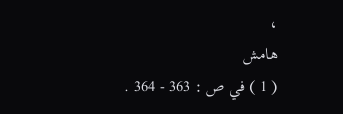،
هامش
( 1 ) في ص : 363 - 364 .